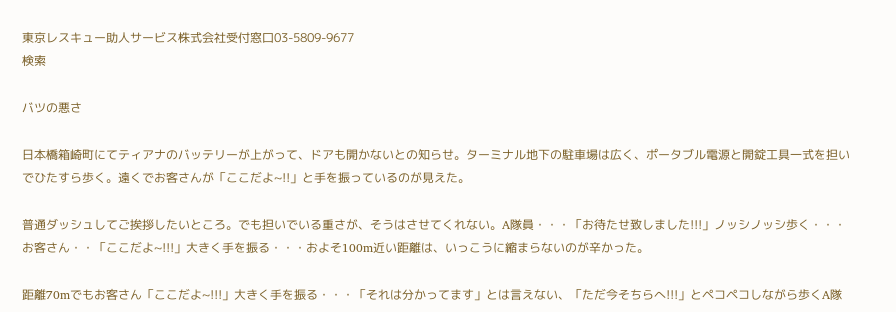東京レスキュー助人サービス株式会社受付窓口03-5809-9677
検索

バツの悪さ

日本橋箱崎町にてティアナのバッテリーが上がって、ドアも開かないとの知らせ。ターミナル地下の駐車場は広く、ポータブル電源と開錠工具一式を担いでひたすら歩く。遠くでお客さんが「ここだよ~!!」と手を振っているのが見えた。

普通ダッシュしてご挨拶したいところ。でも担いでいる重さが、そうはさせてくれない。A隊員・・・「お待たせ致しました!!!」ノッシノッシ歩く・・・お客さん・・「ここだよ~!!!」大きく手を振る・・・およそ100m近い距離は、いっこうに縮まらないのが辛かった。

距離70mでもお客さん「ここだよ~!!!」大きく手を振る・・・「それは分かってます」とは言えない、「ただ今そちらへ!!!」とペコペコしながら歩くA隊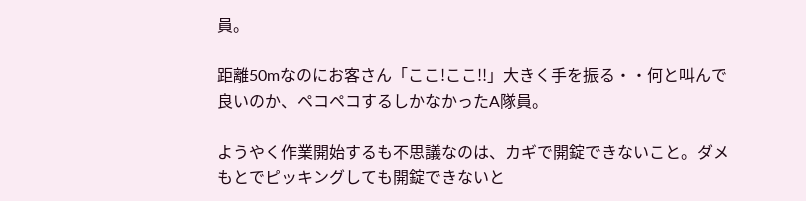員。

距離50mなのにお客さん「ここ!ここ!!」大きく手を振る・・何と叫んで良いのか、ペコペコするしかなかったA隊員。

ようやく作業開始するも不思議なのは、カギで開錠できないこと。ダメもとでピッキングしても開錠できないと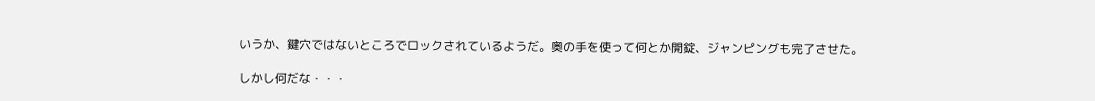いうか、鍵穴ではないところでロックされているようだ。奥の手を使って何とか開錠、ジャンピングも完了させた。

しかし何だな・・・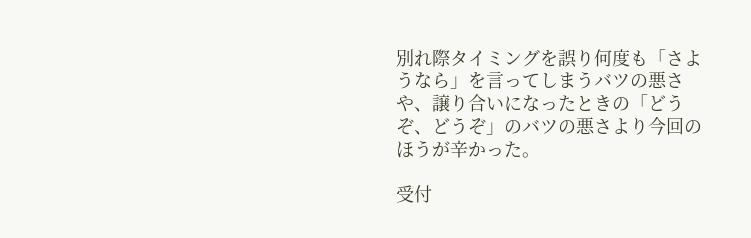別れ際タイミングを誤り何度も「さようなら」を言ってしまうバツの悪さや、譲り合いになったときの「どうぞ、どうぞ」のバツの悪さより今回のほうが辛かった。

受付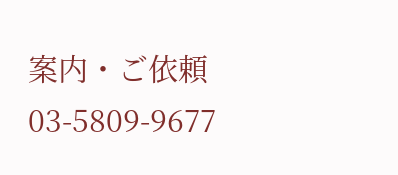案内・ご依頼03-5809-9677